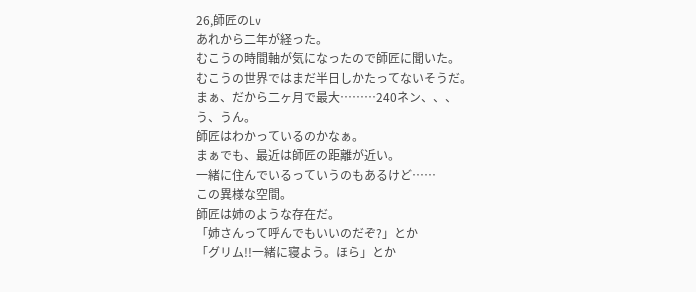26,師匠のLv
あれから二年が経った。
むこうの時間軸が気になったので師匠に聞いた。
むこうの世界ではまだ半日しかたってないそうだ。
まぁ、だから二ヶ月で最大………240ネン、、、
う、うん。
師匠はわかっているのかなぁ。
まぁでも、最近は師匠の距離が近い。
一緒に住んでいるっていうのもあるけど……
この異様な空間。
師匠は姉のような存在だ。
「姉さんって呼んでもいいのだぞ?」とか
「グリム!!一緒に寝よう。ほら」とか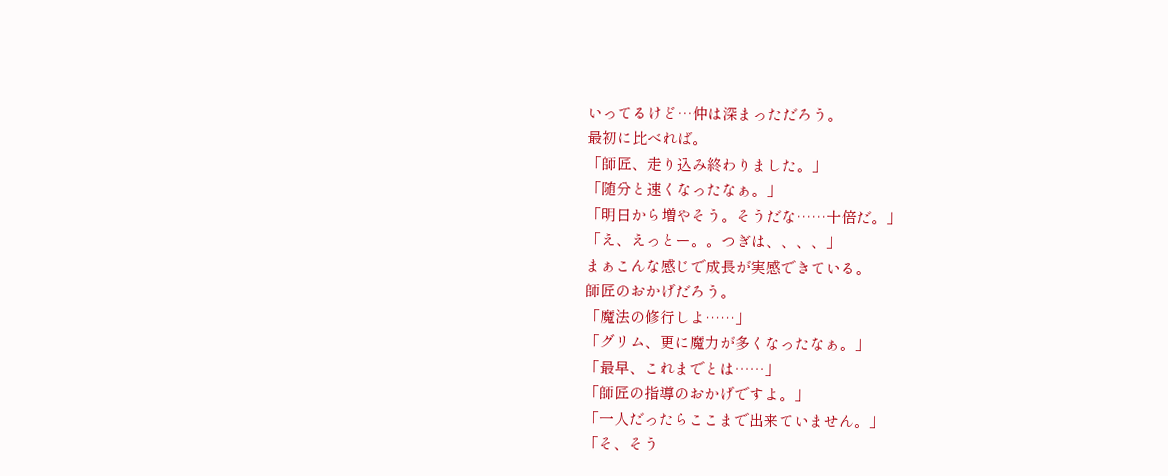いってるけど…仲は深まっただろう。
最初に比べれば。
「師匠、走り込み終わりました。」
「随分と速くなったなぁ。」
「明日から増やそう。そうだな……十倍だ。」
「え、えっとー。。つぎは、、、、」
まぁこんな感じで成長が実感できている。
師匠のおかげだろう。
「魔法の修行しよ……」
「グリム、更に魔力が多くなったなぁ。」
「最早、これまでとは……」
「師匠の指導のおかげですよ。」
「一人だったらここまで出来ていません。」
「そ、そう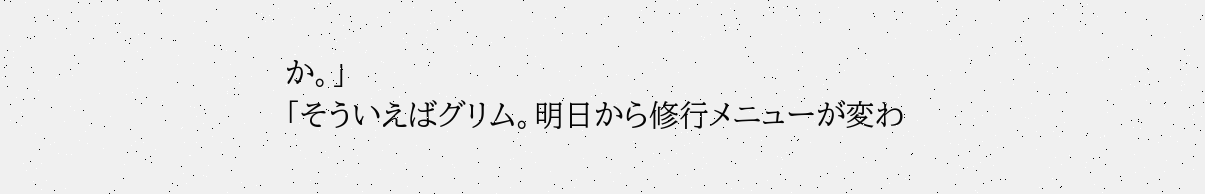か。」
「そういえばグリム。明日から修行メニューが変わ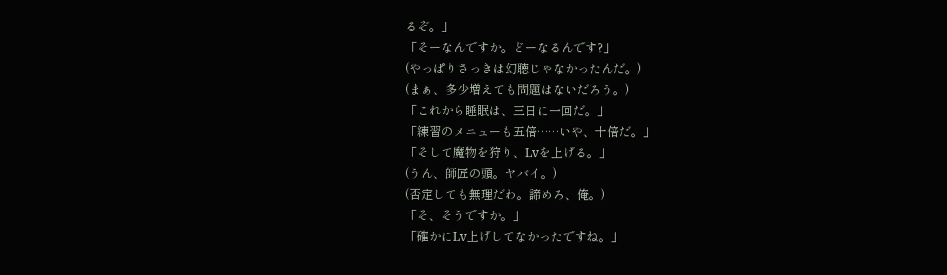るぞ。」
「そーなんですか。どーなるんです?」
(やっぱりさっきは幻聴じゃなかったんだ。)
(まぁ、多少増えても問題はないだろう。)
「これから睡眠は、三日に一回だ。」
「練習のメニューも五倍……いや、十倍だ。」
「そして魔物を狩り、Lvを上げる。」
(うん、師匠の頭。ヤバイ。)
(否定しても無理だわ。諦めろ、俺。)
「そ、そうですか。」
「確かにLv上げしてなかったですね。」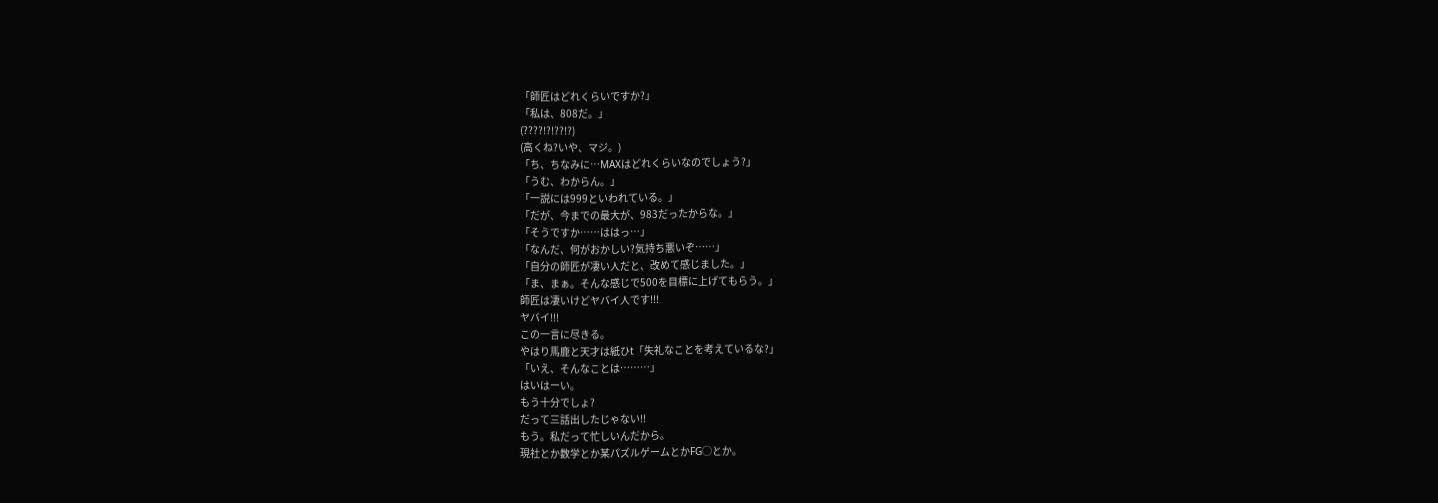「師匠はどれくらいですか?」
「私は、808だ。」
(????!?!??!?)
(高くね?いや、マジ。)
「ち、ちなみに…MAXはどれくらいなのでしょう?」
「うむ、わからん。」
「一説には999といわれている。」
「だが、今までの最大が、983だったからな。」
「そうですか……ははっ…」
「なんだ、何がおかしい?気持ち悪いぞ……」
「自分の師匠が凄い人だと、改めて感じました。」
「ま、まぁ。そんな感じで500を目標に上げてもらう。」
師匠は凄いけどヤバイ人です!!!
ヤバイ!!!
この一言に尽きる。
やはり馬鹿と天才は紙ひt「失礼なことを考えているな?」
「いえ、そんなことは………」
はいはーい。
もう十分でしょ?
だって三話出したじゃない!!
もう。私だって忙しいんだから。
現社とか数学とか某パズルゲームとかFG◯とか。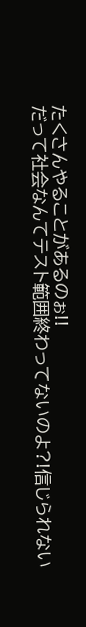たくさんやることがあるのぉ!!
だって社会なんてテスト範囲終わってないのよ?!信じられない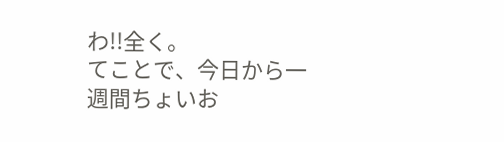わ!!全く。
てことで、今日から一週間ちょいお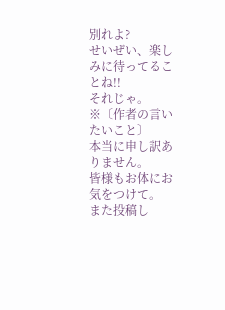別れよ?
せいぜい、楽しみに待ってることね!!
それじゃ。
※〔作者の言いたいこと〕
本当に申し訳ありません。
皆様もお体にお気をつけて。
また投稿し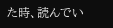た時、読んでい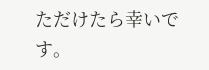ただけたら幸いです。